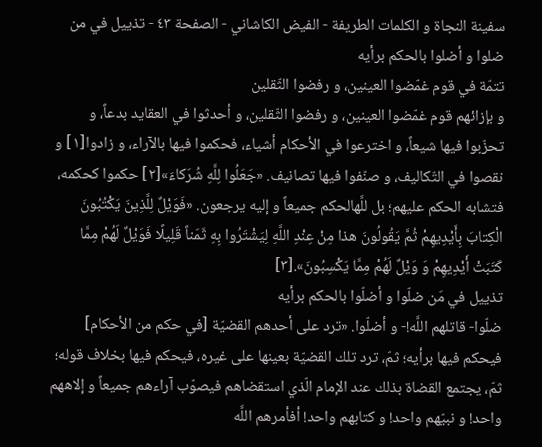سفينة النجاة و الكلمات الطريفة - الفيض الكاشاني - الصفحة ٤٣ - تذييل في من ضلوا و أضلوا بالحكم برأيه
تتمّة في قوم غمّضوا العينين، و رفضوا الثّقلين
و بإزائهم قوم غمّضوا العينين، و رفضوا الثّقلين، و أحدثوا في العقايد بدعاً، و تحزّبوا فيها شيعاً، و اخترعوا في الأحكام أشياء، فحكموا فيها بالآراء، و زادوا[١] و نقصوا في التّكاليف، و صنّفوا فيها تصانيف. «جَعَلُوا لِلَّهِ شُرَكاءَ»[٢] حكموا كحكمه، فتشابه الحكم عليهم؛ بل للَّهالحكم جميعاً و إليه يرجعون. «فَوَيْلٌ لِلَّذِينَ يَكْتُبُونَ الْكِتابَ بِأَيْدِيهِمْ ثُمَّ يَقُولُونَ هذا مِنْ عِنْدِ اللَّهِ لِيَشْتَرُوا بِهِ ثَمَناً قَلِيلًا فَوَيْلٌ لَهُمْ مِمَّا كَتَبَتْ أَيْدِيهِمْ وَ وَيْلٌ لَهُمْ مِمَّا يَكْسِبُونَ».[٣]
تذييل في مَن ضلّوا و أضلّوا بالحكم برأيه
ضلّوا- قاتلهم اللَّه!- و أضلّوا. «ترد على أحدهم القضيّة [في حكم من الأحكام] فيحكم فيها برأيه؛ ثمّ، ترد تلك القضيّة بعينها على غيره، فيحكم فيها بخلاف قوله؛ ثمّ، يجتمع القضاة بذلك عند الإمام الّذي استقضاهم فيصوّب آراءهم جميعاً و إلاههم واحد! و نبيّهم واحد! و كتابهم واحد! أفأمرهم اللَّه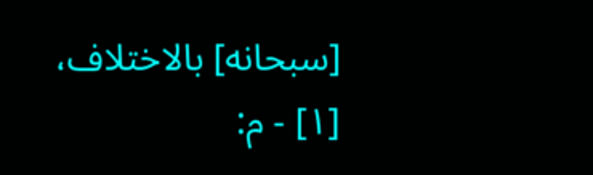[سبحانه] بالاختلاف،
[١] - م: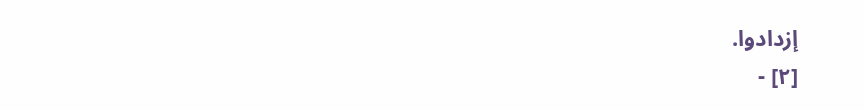إزدادوا.
[٢] -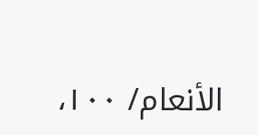الأنعام/ ١٠٠،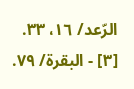الرّعد/ ١٦، ٣٣.
[٣] - البقرة/ ٧٩.